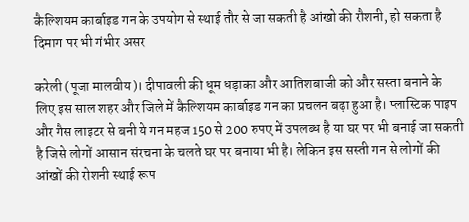कैल्शियम कार्बाइड गन के उपयोग से स्थाई तौर से जा सकती है आंखो की रौशनी, हो सकता है दिमाग पर भी गंभीर असर

करेली (पूजा मालवीय)। दीपावली की धूम धड़ाका और आतिशबाजी को और सस्ता बनाने के लिए इस साल शहर और जिले में कैल्शियम कार्बाइड गन का प्रचलन बढ़ा हुआ है। प्लास्टिक पाइप और गैस लाइटर से बनी ये गन महज 150 से 200 रुपए में उपलब्ध है या घर पर भी बनाई जा सकती है जिसे लोगों आसान संरचना के चलते घर पर बनाया भी है। लेकिन इस सस्ती गन से लोगों की आंखों की रोशनी स्थाई रूप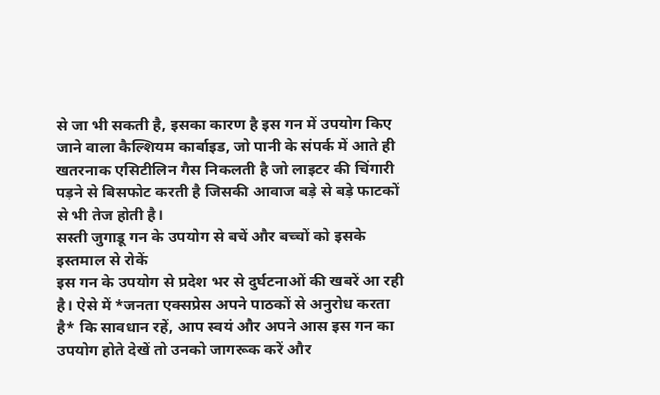से जा भी सकती है, इसका कारण है इस गन में उपयोग किए जाने वाला कैल्शियम कार्बाइड, जो पानी के संपर्क में आते ही खतरनाक एसिटीलिन गैस निकलती है जो लाइटर की चिंगारी पड़ने से बिसफोट करती है जिसकी आवाज बड़े से बड़े फाटकों से भी तेज होती है।
सस्ती जुगाडू गन के उपयोग से बचें और बच्चों को इसके इस्तमाल से रोकें
इस गन के उपयोग से प्रदेश भर से दुर्घटनाओं की खबरें आ रही है। ऐसे में *जनता एक्सप्रेस अपने पाठकों से अनुरोध करता है* कि सावधान रहें, आप स्वयं और अपने आस इस गन का उपयोग होते देखें तो उनको जागरूक करें और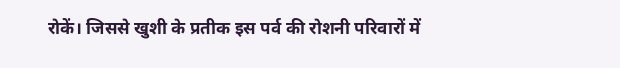रोकें। जिससे खुशी के प्रतीक इस पर्व की रोशनी परिवारों में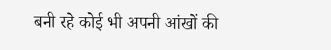बनी रहे कोई भी अपनी आंखों की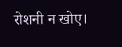रोशनी न खोए।